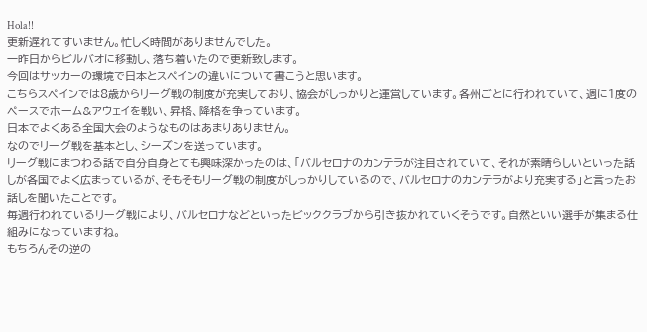Hola!!
更新遅れてすいません。忙しく時間がありませんでした。
一昨日からビルバオに移動し、落ち着いたので更新致します。
今回はサッカーの環境で日本とスペインの違いについて書こうと思います。
こちらスペインでは8歳からリーグ戦の制度が充実しており、協会がしっかりと運営しています。各州ごとに行われていて、週に1度のペースでホーム&アウェイを戦い、昇格、降格を争っています。
日本でよくある全国大会のようなものはあまりありません。
なのでリーグ戦を基本とし、シーズンを送っています。
リーグ戦にまつわる話で自分自身とても興味深かったのは、「バルセロナのカンテラが注目されていて、それが素晴らしいといった話しが各国でよく広まっているが、そもそもリーグ戦の制度がしっかりしているので、バルセロナのカンテラがより充実する」と言ったお話しを聞いたことです。
毎週行われているリーグ戦により、バルセロナなどといったビッククラブから引き抜かれていくそうです。自然といい選手が集まる仕組みになっていますね。
もちろんその逆の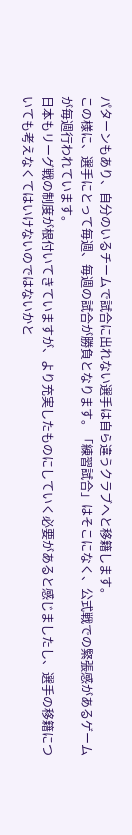パターンもあり、自分のいるチームで試合に出れない選手は自ら違うクラブへと移籍します。
この様に、選手にとって毎週、毎週の試合が勝負となります。「練習試合」はそこになく、公式戦での緊張感があるゲームが毎週行われています。
日本もリーグ戦の制度が根付いてきていますが、より充実したものにしていく必要があると感じましたし、選手の移籍についても考えなくてはいけないのではないかと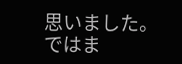思いました。
ではま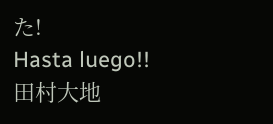た!
Hasta luego!!
田村大地